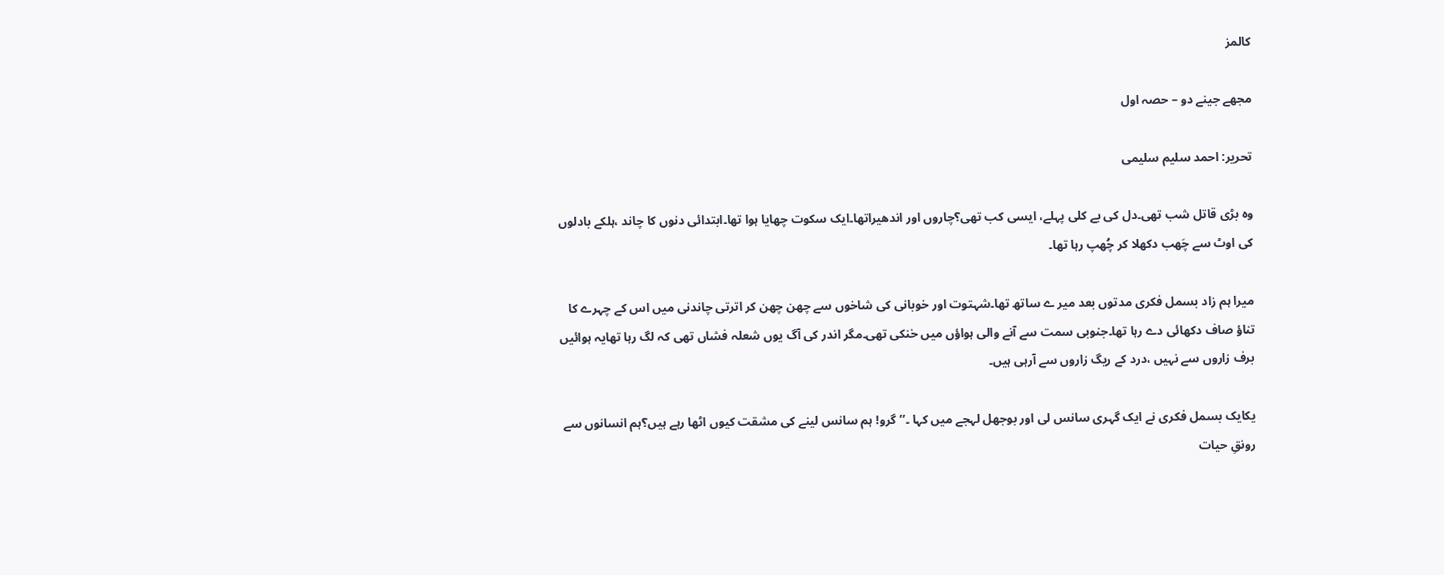کالمز

مجھے جینے دو – حصہ اول

تحریر: احمد سلیم سلیمی

وہ بڑی قاتل شب تھی۔دل کی بے کلی پہلے، ایسی کب تھی؟چاروں اور اندھیراتھا۔ایک سکوت چھایا ہوا تھا۔ابتدائی دنوں کا چاند ،ہلکے بادلوں کی اوٹ سے چَھب دکھلا کر چُھپ رہا تھا۔

میرا ہم زاد بسمل فکری مدتوں بعد میر ے ساتھ تھا۔شہتوت اور خوبانی کی شاخوں سے چھن چھن کر اترتی چاندنی میں اس کے چہرے کا تناؤ صاف دکھائی دے رہا تھا۔جنوبی سمت سے آنے والی ہواؤں میں خنکی تھی۔مگر اندر کی آگ یوں شعلہ فشاں تھی کہ لگ رہا تھایہ ہوائیں برف زاروں سے نہیں ،درد کے ریگ زاروں سے آرہی ہیں۔

یکایک بسمل فکری نے ایک گہری سانس لی اور بوجھل لہجے میں کہا ۔’’ گرو! ہم سانس لینے کی مشقت کیوں اٹھا رہے ہیں؟ہم انسانوں سے رونقِ حیات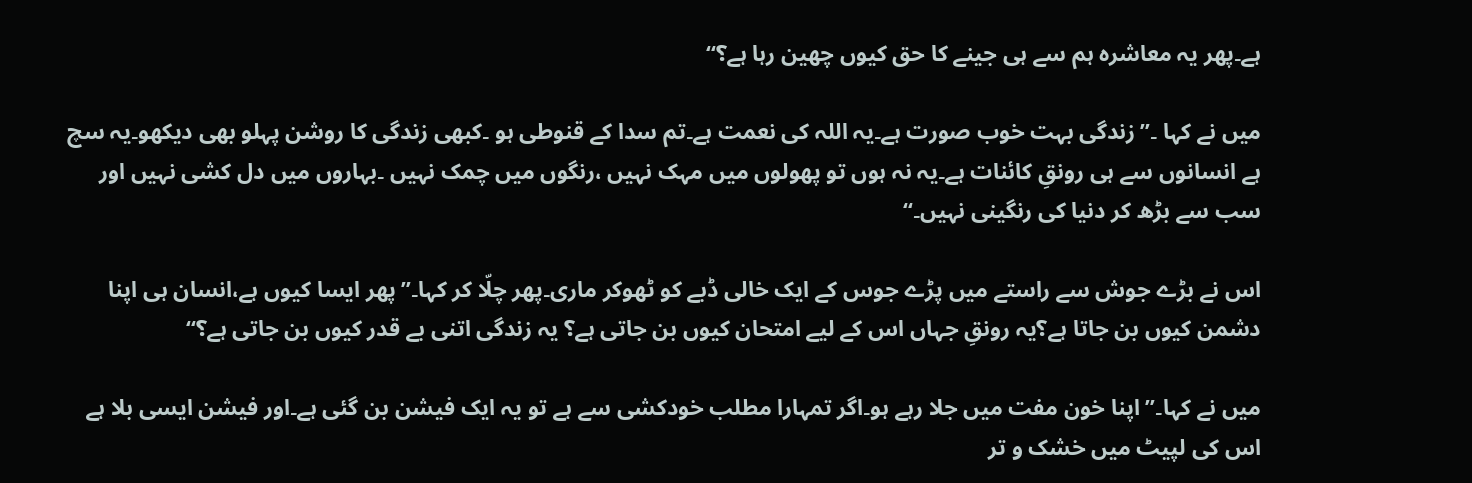ہے۔پھر یہ معاشرہ ہم سے ہی جینے کا حق کیوں چھین رہا ہے؟‘‘

میں نے کہا ۔’’زندگی بہت خوب صورت ہے۔یہ اللہ کی نعمت ہے۔تم سدا کے قنوطی ہو ۔کبھی زندگی کا روشن پہلو بھی دیکھو۔یہ سچ ہے انسانوں سے ہی رونقِ کائنات ہے۔یہ نہ ہوں تو پھولوں میں مہک نہیں ،رنگوں میں چمک نہیں ۔بہاروں میں دل کشی نہیں اور سب سے بڑھ کر دنیا کی رنگینی نہیں۔‘‘

اس نے بڑے جوش سے راستے میں پڑے جوس کے ایک خالی ڈبے کو ٹھوکر ماری۔پھر چلّا کر کہا۔’’پھر ایسا کیوں ہے،انسان ہی اپنا دشمن کیوں بن جاتا ہے؟یہ رونقِ جہاں اس کے لیے امتحان کیوں بن جاتی ہے؟ یہ زندگی اتنی بے قدر کیوں بن جاتی ہے؟‘‘

میں نے کہا۔’’اپنا خون مفت میں جلا رہے ہو۔اگر تمہارا مطلب خودکشی سے ہے تو یہ ایک فیشن بن گئی ہے۔اور فیشن ایسی بلا ہے اس کی لپیٹ میں خشک و تر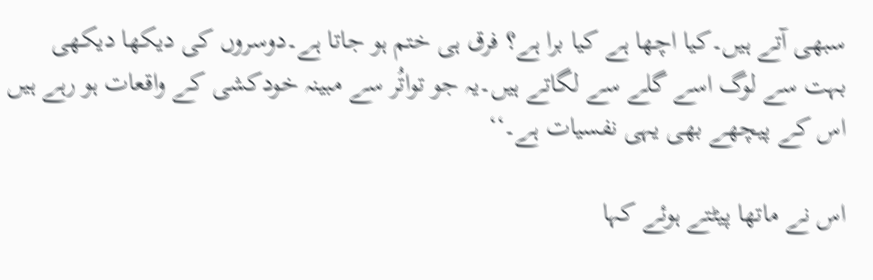سبھی آتے ہیں۔کیا اچھا ہے کیا برا ہے؟ فرق ہی ختم ہو جاتا ہے۔دوسروں کی دیکھا دیکھی بہت سے لوگ اسے گلے سے لگاتے ہیں۔یہ جو تواتُر سے مبینہ خودکشی کے واقعات ہو رہے ہیں اس کے پیچھے بھی یہی نفسیات ہے۔‘‘

اس نے ماتھا پیٹتے ہوئے کہا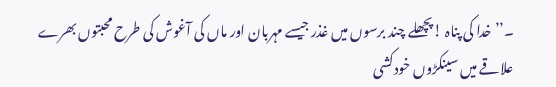۔’’خدا کی پناہ !پچھلے چند برسوں میں غذر جیسے مہربان اور ماں کی آغوش کی طرح محبتوں بھرے علاقے میں سینکڑوں خودکشی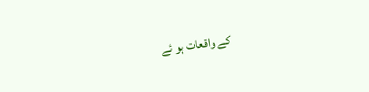کے واقعات ہو ئے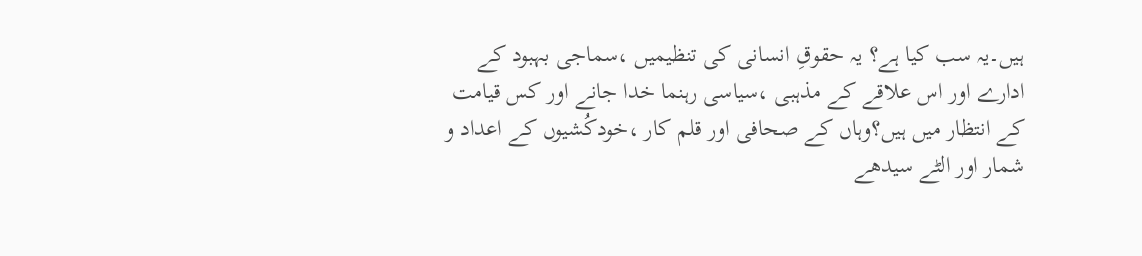ہیں۔یہ سب کیا ہے؟ یہ حقوقِ انسانی کی تنظیمیں ،سماجی بہبود کے ادارے اور اس علاقے کے مذہبی ،سیاسی رہنما خدا جانے اور کس قیامت کے انتظار میں ہیں؟وہاں کے صحافی اور قلم کار ،خودکُشیوں کے اعداد و شمار اور الٹے سیدھے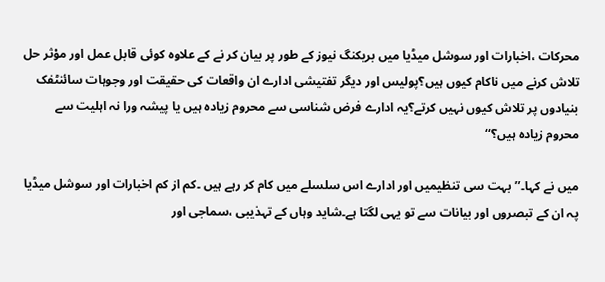محرکات ،اخبارات اور سوشل میڈیا میں بریکنگ نیوز کے طور پر بیان کر نے کے علاوہ کوئی قابل عمل اور موْثر حل تلاش کرنے میں ناکام کیوں ہیں؟پولیس اور دیگر تفتیشی ادارے ان واقعات کی حقیقت اور وجوہات سائنٹفک بنیادوں پر تلاش کیوں نہیں کرتے؟یہ ادارے فرض شناسی سے محروم زیادہ ہیں یا پیشہ ورا نہ اہلیت سے محروم زیادہ ہیں؟‘‘

میں نے کہا۔’’بہت سی تنظیمیں اور ادارے اس سلسلے میں کام کر رہے ہیں ۔کم از کم اخبارات اور سوشل میڈیا پہ ان کے تبصروں اور بیانات سے تو یہی لگتا ہے۔شاید وہاں کے تہذیبی ،سماجی اور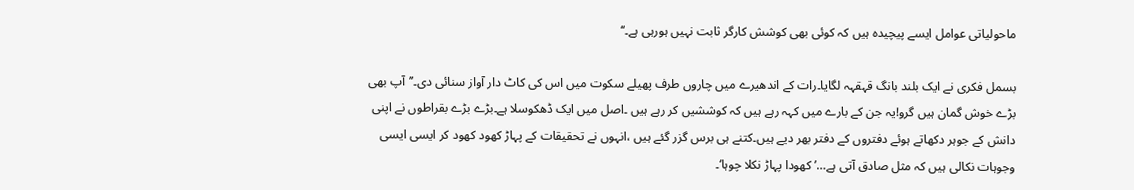ماحولیاتی عوامل ایسے پیچیدہ ہیں کہ کوئی بھی کوشش کارگر ثابت نہیں ہورہی ہے۔‘‘

بسمل فکری نے ایک بلند بانگ قہقہہ لگایا۔رات کے اندھیرے میں چاروں طرف پھیلے سکوت میں اس کی کاٹ دار آواز سنائی دی۔’’آپ بھی بڑے خوش گمان ہیں گرو!یہ جن کے بارے میں کہہ رہے ہیں کہ کوششیں کر رہے ہیں ۔اصل میں ایک ڈھکوسلا ہے۔بڑے بڑے بقراطوں نے اپنی دانش کے جوہر دکھاتے ہوئے دفتروں کے دفتر بھر دیے ہیں۔کتنے ہی برس گزر گئے ہیں ،انہوں نے تحقیقات کے پہاڑ کھود کھود کر ایسی ایسی وجوہات نکالی ہیں کہ مثل صادق آتی ہے…’کھودا پہاڑ نکلا چوہا‘۔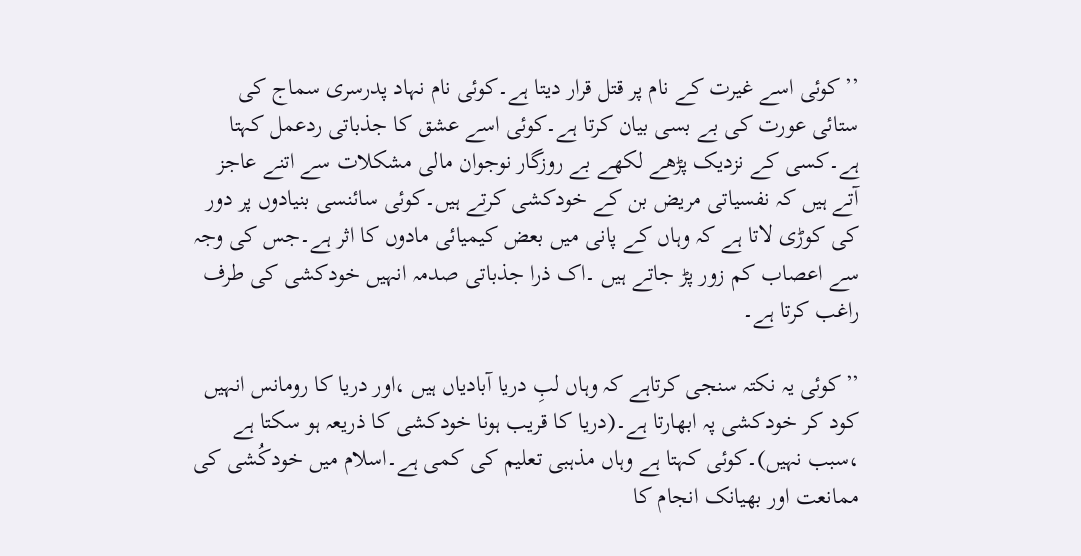’’کوئی اسے غیرت کے نام پر قتل قرار دیتا ہے۔کوئی نام نہاد پدرسری سماج کی ستائی عورت کی بے بسی بیان کرتا ہے۔کوئی اسے عشق کا جذباتی ردعمل کہتا ہے۔کسی کے نزدیک پڑھے لکھے بے روزگار نوجوان مالی مشکلات سے اتنے عاجز آتے ہیں کہ نفسیاتی مریض بن کے خودکشی کرتے ہیں۔کوئی سائنسی بنیادوں پر دور کی کوڑی لاتا ہے کہ وہاں کے پانی میں بعض کیمیائی مادوں کا اثر ہے۔جس کی وجہ سے اعصاب کم زور پڑ جاتے ہیں ۔اک ذرا جذباتی صدمہ انہیں خودکشی کی طرف راغب کرتا ہے۔

’’کوئی یہ نکتہ سنجی کرتاہے کہ وہاں لبِ دریا آبادیاں ہیں ،اور دریا کا رومانس انہیں کود کر خودکشی پہ ابھارتا ہے۔(دریا کا قریب ہونا خودکشی کا ذریعہ ہو سکتا ہے ،سبب نہیں)۔کوئی کہتا ہے وہاں مذہبی تعلیم کی کمی ہے۔اسلام میں خودکُشی کی ممانعت اور بھیانک انجام کا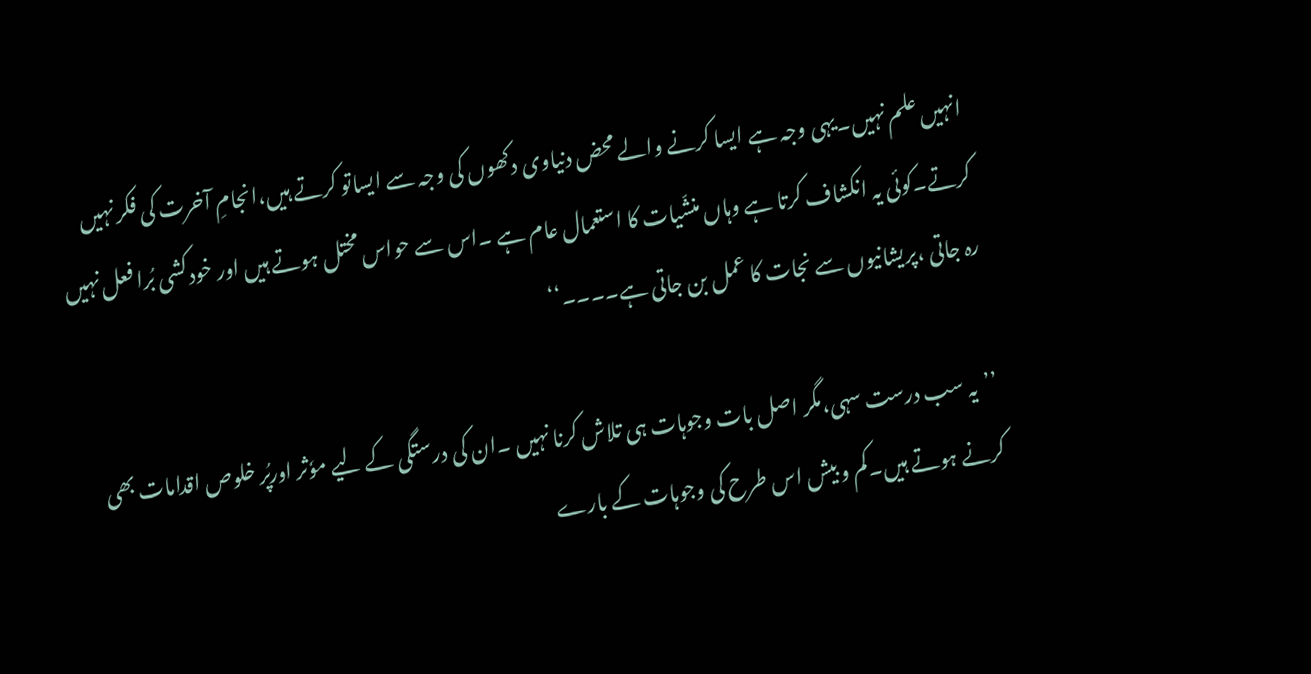انہیں علم نہیں۔یہی وجہ ہے ایسا کرنے والے محض دنیاوی دکھوں کی وجہ سے ایساتو کرتے ہیں،انجامِ آخرت کی فکر نہیں کرتے۔کوئی یہ انکشاف کرتا ہے وہاں منشّیات کا استعمال عام ہے ۔اس سے حواس مختل ہوتے ہیں اور خودکشی بُرا فعل نہیں رہ جاتی ،پریشانیوں سے نجات کا عمل بن جاتی ہے۔۔۔۔‘‘

’’یہ سب درست سہی،مگر اصل بات وجوہات ہی تلاش کرنا نہیں ۔ان کی درستگی کے لیے موٗثر اورپُر خلوص اقدامات بھی کرنے ہوتے ہیں۔کم و بیش اس طرح کی وجوہات کے بارے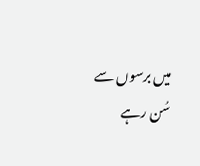میں برسوں سے سُن رہے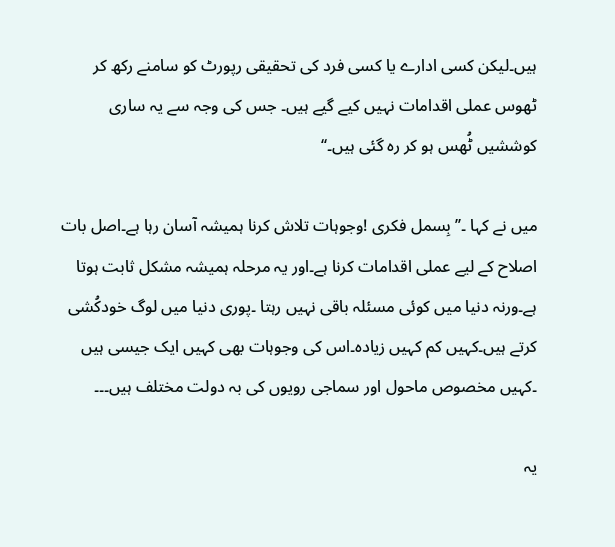ہیں۔لیکن کسی ادارے یا کسی فرد کی تحقیقی رپورٹ کو سامنے رکھ کر ٹھوس عملی اقدامات نہیں کیے گیے ہیں۔ جس کی وجہ سے یہ ساری کوششیں ٹُھس ہو کر رہ گئی ہیں۔‘‘

میں نے کہا ۔’’بِسمل فکری !وجوہات تلاش کرنا ہمیشہ آسان رہا ہے۔اصل بات اصلاح کے لیے عملی اقدامات کرنا ہے۔اور یہ مرحلہ ہمیشہ مشکل ثابت ہوتا ہے۔ورنہ دنیا میں کوئی مسئلہ باقی نہیں رہتا ۔پوری دنیا میں لوگ خودکُشی کرتے ہیں۔کہیں کم کہیں زیادہ۔اس کی وجوہات بھی کہیں ایک جیسی ہیں ۔کہیں مخصوص ماحول اور سماجی رویوں کی بہ دولت مختلف ہیں۔۔۔

یہ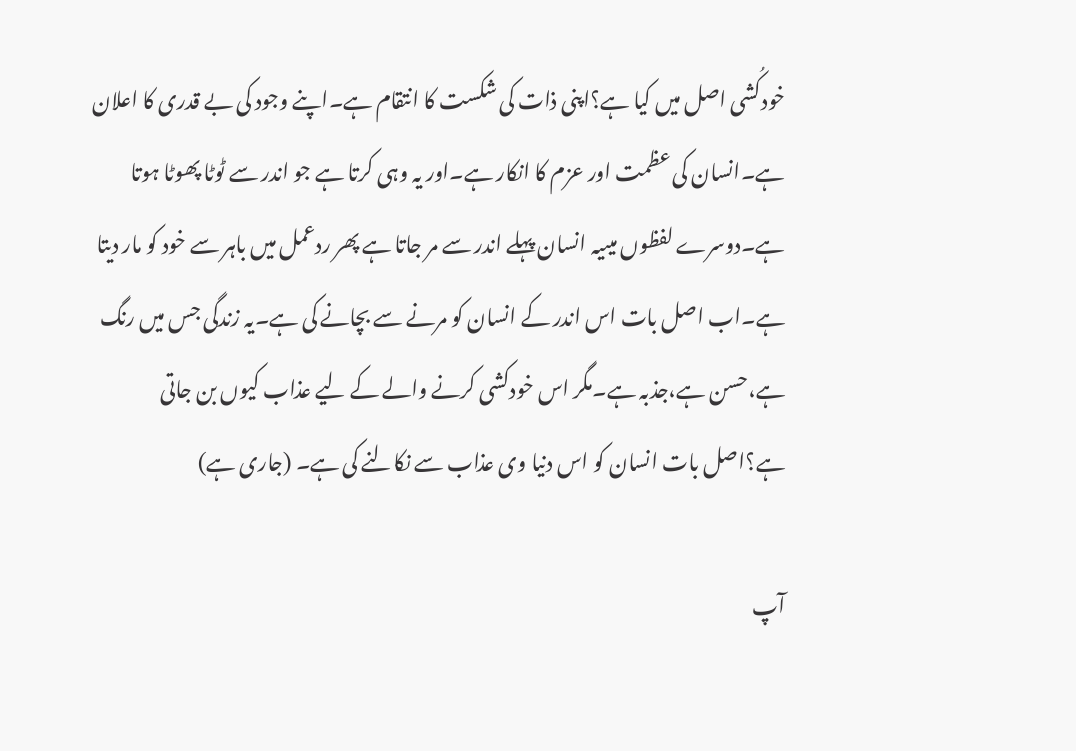خودکُشی اصل میں کیا ہے؟اپنی ذات کی شکست کا انتقام ہے۔اپنے وجود کی بے قدری کا اعلان ہے۔انسان کی عظمت اور عزم کا انکار ہے۔اور یہ وہی کرتا ہے جو اندر سے ٹوٹا پھوٹا ہوتا ہے۔دوسرے لفظوں میںیہ انسان پہلے اندر سے مر جاتا ہے پھر ردعمل میں باہر سے خود کو مار دیتا ہے۔اب اصل بات اس اندر کے انسان کو مرنے سے بچانے کی ہے۔یہ زندگی جس میں رنگ ہے،حسن ہے،جذبہ ہے۔مگر اس خودکشی کرنے والے کے لیے عذاب کیوں بن جاتی ہے؟اصل بات انسان کو اس دنیا وی عذاب سے نکالنے کی ہے۔ (جاری ہے)

آپ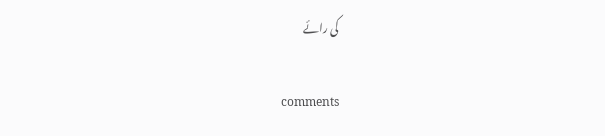کی رائے

comments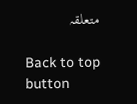متعلقہ

Back to top button